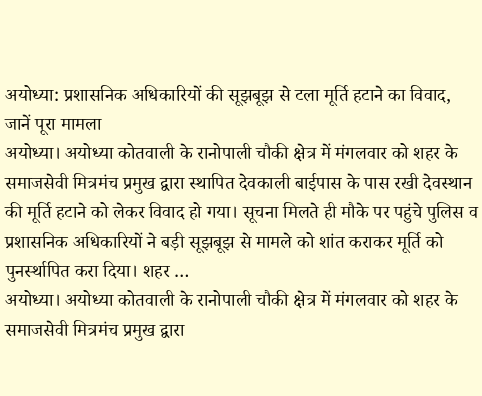अयोध्या: प्रशासनिक अधिकारियों की सूझबूझ से टला मूर्ति हटाने का विवाद, जानें पूरा मामला
अयोध्या। अयोध्या कोतवाली के रानोपाली चौकी क्षेत्र में मंगलवार को शहर के समाजसेवी मित्रमंच प्रमुख द्वारा स्थापित देवकाली बाईपास के पास रखी देवस्थान की मूर्ति हटाने को लेकर विवाद हो गया। सूचना मिलते ही मौके पर पहुंचे पुलिस व प्रशासनिक अधिकारियों ने बड़ी सूझबूझ से मामले को शांत कराकर मूर्ति को पुनर्स्थापित करा दिया। शहर …
अयोध्या। अयोध्या कोतवाली के रानोपाली चौकी क्षेत्र में मंगलवार को शहर के समाजसेवी मित्रमंच प्रमुख द्वारा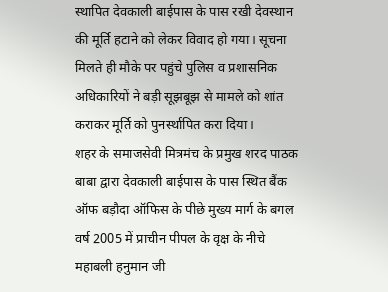स्थापित देवकाली बाईपास के पास रखी देवस्थान की मूर्ति हटाने को लेकर विवाद हो गया। सूचना मिलते ही मौके पर पहुंचे पुलिस व प्रशासनिक अधिकारियों ने बड़ी सूझबूझ से मामले को शांत कराकर मूर्ति को पुनर्स्थापित करा दिया।
शहर के समाजसेवी मित्रमंच के प्रमुख शरद पाठक बाबा द्वारा देवकाली बाईपास के पास स्थित बैंक ऑफ बड़ौदा ऑफिस के पीछे मुख्य मार्ग के बगल वर्ष 2005 में प्राचीन पीपल के वृक्ष के नीचे महाबली हनुमान जी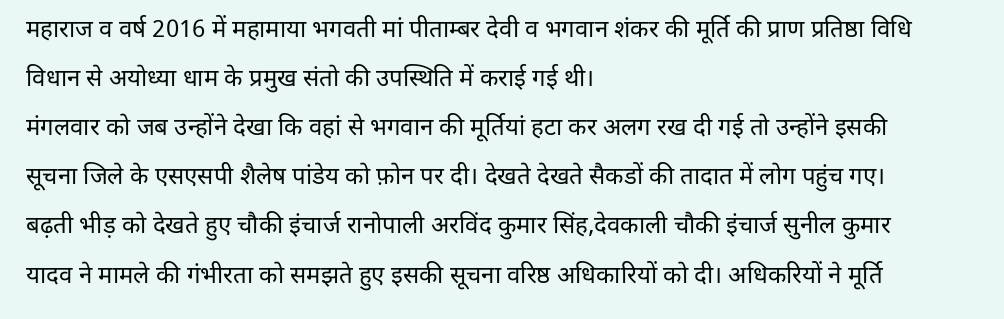महाराज व वर्ष 2016 में महामाया भगवती मां पीताम्बर देवी व भगवान शंकर की मूर्ति की प्राण प्रतिष्ठा विधि विधान से अयोध्या धाम के प्रमुख संतो की उपस्थिति में कराई गई थी।
मंगलवार को जब उन्होंने देखा कि वहां से भगवान की मूर्तियां हटा कर अलग रख दी गई तो उन्होंने इसकी सूचना जिले के एसएसपी शैलेष पांडेय को फ़ोन पर दी। देखते देखते सैकडों की तादात में लोग पहुंच गए। बढ़ती भीड़ को देखते हुए चौकी इंचार्ज रानोपाली अरविंद कुमार सिंह,देवकाली चौकी इंचार्ज सुनील कुमार यादव ने मामले की गंभीरता को समझते हुए इसकी सूचना वरिष्ठ अधिकारियों को दी। अधिकरियों ने मूर्ति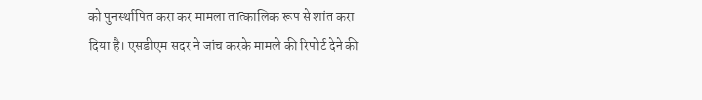को पुनर्स्थापित करा कर मामला तात्कालिक रूप से शांत करा दिया है। एसडीएम सदर ने जांच करके मामले की रिपोर्ट देने की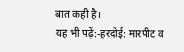बात कही है।
यह भी पढ़ें:-हरदोई: मारपीट व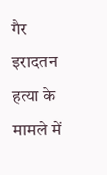गैर इरादतन हत्या के मामले में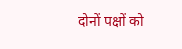दोनों पक्षों को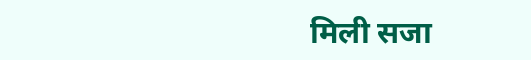मिली सजा